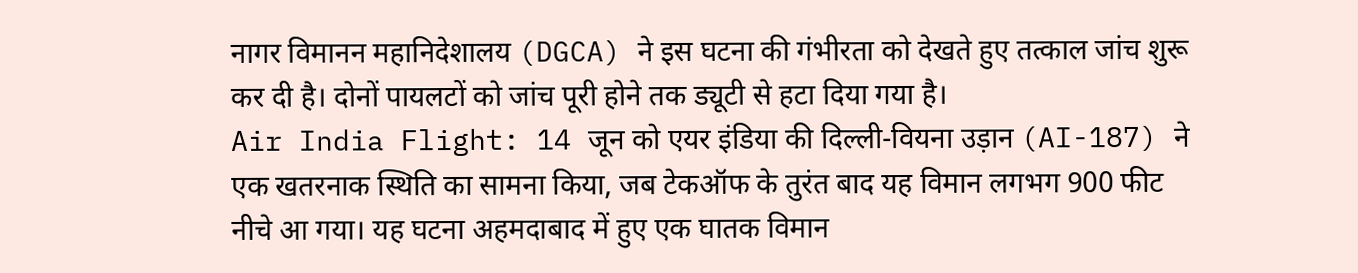नागर विमानन महानिदेशालय (DGCA) ने इस घटना की गंभीरता को देखते हुए तत्काल जांच शुरू कर दी है। दोनों पायलटों को जांच पूरी होने तक ड्यूटी से हटा दिया गया है।
Air India Flight: 14 जून को एयर इंडिया की दिल्ली-वियना उड़ान (AI-187) ने एक खतरनाक स्थिति का सामना किया, जब टेकऑफ के तुरंत बाद यह विमान लगभग 900 फीट नीचे आ गया। यह घटना अहमदाबाद में हुए एक घातक विमान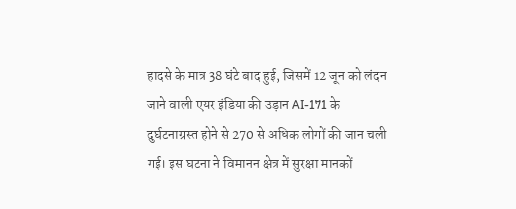हादसे के मात्र 38 घंटे बाद हुई, जिसमें 12 जून को लंदन जाने वाली एयर इंडिया की उड़ान AI-171 के दुर्घटनाग्रस्त होने से 270 से अधिक लोगों की जान चली गई। इस घटना ने विमानन क्षेत्र में सुरक्षा मानकों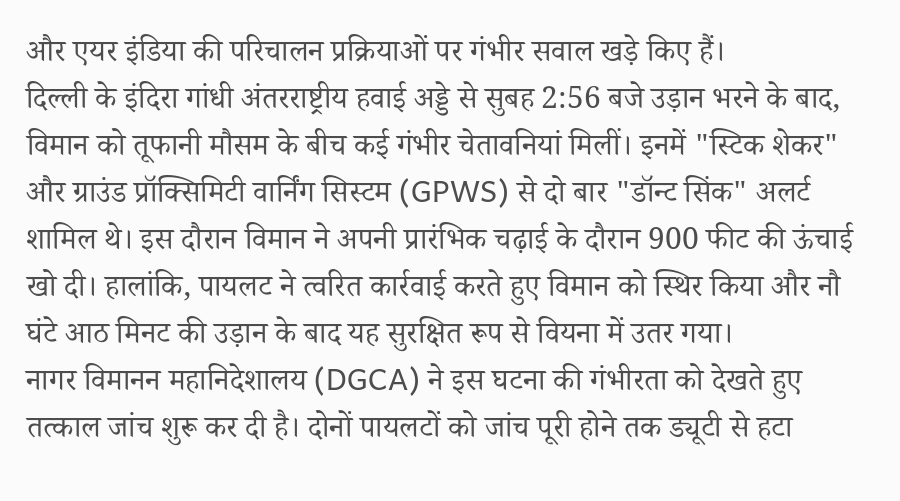और एयर इंडिया की परिचालन प्रक्रियाओं पर गंभीर सवाल खड़े किए हैं।
दिल्ली के इंदिरा गांधी अंतरराष्ट्रीय हवाई अड्डे से सुबह 2:56 बजे उड़ान भरने के बाद, विमान को तूफानी मौसम के बीच कई गंभीर चेतावनियां मिलीं। इनमें "स्टिक शेकर" और ग्राउंड प्रॉक्सिमिटी वार्निंग सिस्टम (GPWS) से दो बार "डॉन्ट सिंक" अलर्ट शामिल थे। इस दौरान विमान ने अपनी प्रारंभिक चढ़ाई के दौरान 900 फीट की ऊंचाई खो दी। हालांकि, पायलट ने त्वरित कार्रवाई करते हुए विमान को स्थिर किया और नौ घंटे आठ मिनट की उड़ान के बाद यह सुरक्षित रूप से वियना में उतर गया।
नागर विमानन महानिदेशालय (DGCA) ने इस घटना की गंभीरता को देखते हुए तत्काल जांच शुरू कर दी है। दोनों पायलटों को जांच पूरी होने तक ड्यूटी से हटा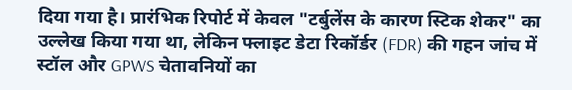दिया गया है। प्रारंभिक रिपोर्ट में केवल "टर्बुलेंस के कारण स्टिक शेकर" का उल्लेख किया गया था, लेकिन फ्लाइट डेटा रिकॉर्डर (FDR) की गहन जांच में स्टॉल और GPWS चेतावनियों का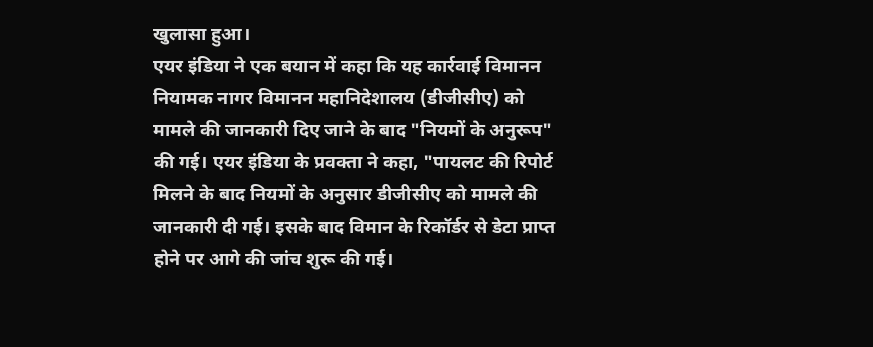खुलासा हुआ।
एयर इंडिया ने एक बयान में कहा कि यह कार्रवाई विमानन नियामक नागर विमानन महानिदेशालय (डीजीसीए) को मामले की जानकारी दिए जाने के बाद "नियमों के अनुरूप" की गई। एयर इंडिया के प्रवक्ता ने कहा, "पायलट की रिपोर्ट मिलने के बाद नियमों के अनुसार डीजीसीए को मामले की जानकारी दी गई। इसके बाद विमान के रिकॉर्डर से डेटा प्राप्त होने पर आगे की जांच शुरू की गई।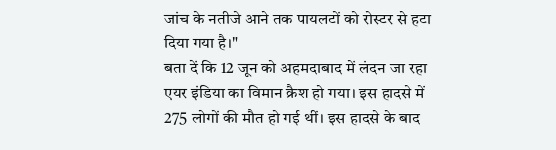जांच के नतीजे आने तक पायलटों को रोस्टर से हटा दिया गया है।"
बता दें कि 12 जून को अहमदाबाद में लंदन जा रहा एयर इंडिया का विमान क्रैश हो गया। इस हादसे में 275 लोगों की मौत हो गई थीं। इस हादसे के बाद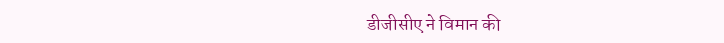डीजीसीए ने विमान की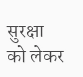सुरक्षा को लेकर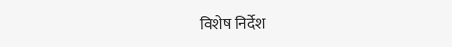विशेष निर्देश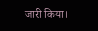जारी किया।